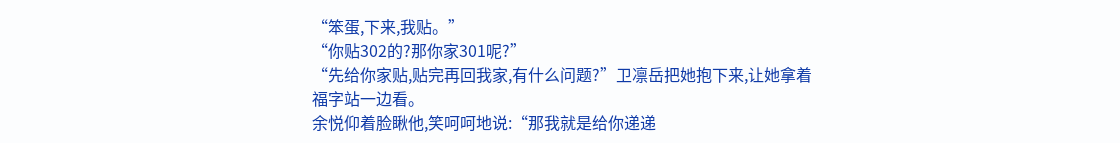“笨蛋,下来,我贴。”
“你贴302的?那你家301呢?”
“先给你家贴,贴完再回我家,有什么问题?”卫凛岳把她抱下来,让她拿着福字站一边看。
余悦仰着脸瞅他,笑呵呵地说:“那我就是给你递递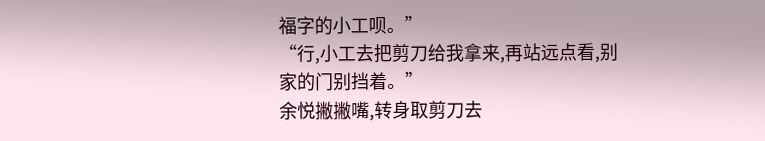福字的小工呗。”
“行,小工去把剪刀给我拿来,再站远点看,别
家的门别挡着。”
余悦撇撇嘴,转身取剪刀去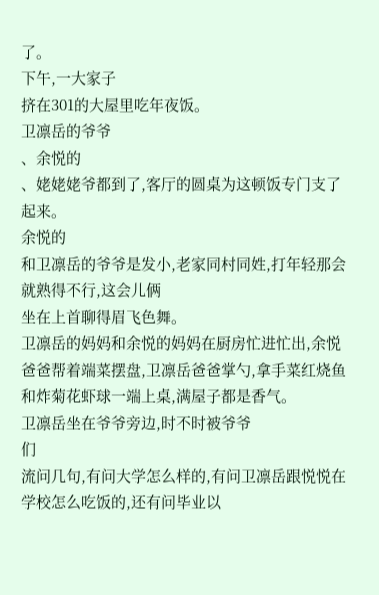了。
下午,一大家子
挤在301的大屋里吃年夜饭。
卫凛岳的爷爷
、余悦的
、姥姥姥爷都到了,客厅的圆桌为这顿饭专门支了起来。
余悦的
和卫凛岳的爷爷是发小,老家同村同姓,打年轻那会就熟得不行,这会儿俩
坐在上首聊得眉飞色舞。
卫凛岳的妈妈和余悦的妈妈在厨房忙进忙出,余悦爸爸帮着端菜摆盘,卫凛岳爸爸掌勺,拿手菜红烧鱼和炸菊花虾球一端上桌,满屋子都是香气。
卫凛岳坐在爷爷旁边,时不时被爷爷
们
流问几句,有问大学怎么样的,有问卫凛岳跟悦悦在学校怎么吃饭的,还有问毕业以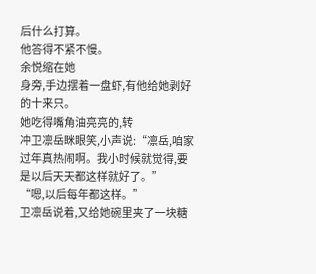后什么打算。
他答得不紧不慢。
余悦缩在她
身旁,手边摆着一盘虾,有他给她剥好的十来只。
她吃得嘴角油亮亮的,转
冲卫凛岳眯眼笑,小声说:“凛岳,咱家过年真热闹啊。我小时候就觉得,要是以后天天都这样就好了。”
“嗯,以后每年都这样。”
卫凛岳说着,又给她碗里夹了一块糖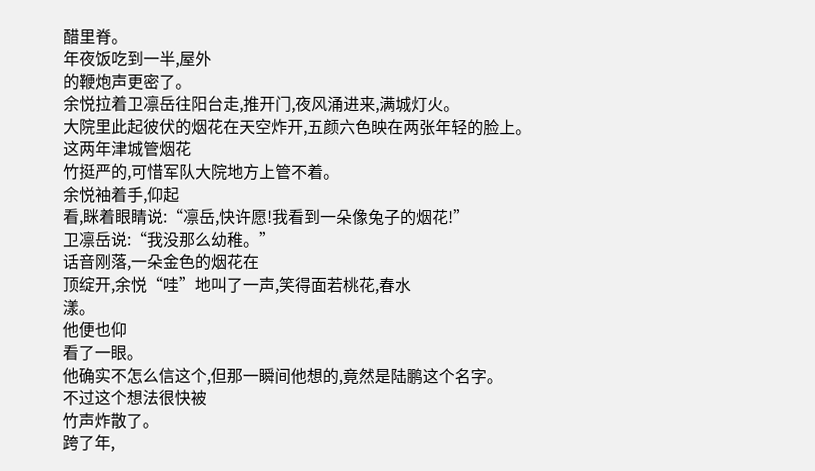醋里脊。
年夜饭吃到一半,屋外
的鞭炮声更密了。
余悦拉着卫凛岳往阳台走,推开门,夜风涌进来,满城灯火。
大院里此起彼伏的烟花在天空炸开,五颜六色映在两张年轻的脸上。
这两年津城管烟花
竹挺严的,可惜军队大院地方上管不着。
余悦袖着手,仰起
看,眯着眼睛说:“凛岳,快许愿!我看到一朵像兔子的烟花!”
卫凛岳说:“我没那么幼稚。”
话音刚落,一朵金色的烟花在
顶绽开,余悦“哇”地叫了一声,笑得面若桃花,春水
漾。
他便也仰
看了一眼。
他确实不怎么信这个,但那一瞬间他想的,竟然是陆鹏这个名字。
不过这个想法很快被
竹声炸散了。
跨了年,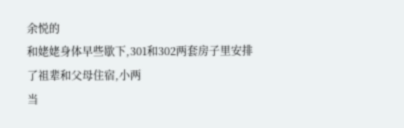余悦的
和姥姥身体早些歇下,301和302两套房子里安排了祖辈和父母住宿,小两
当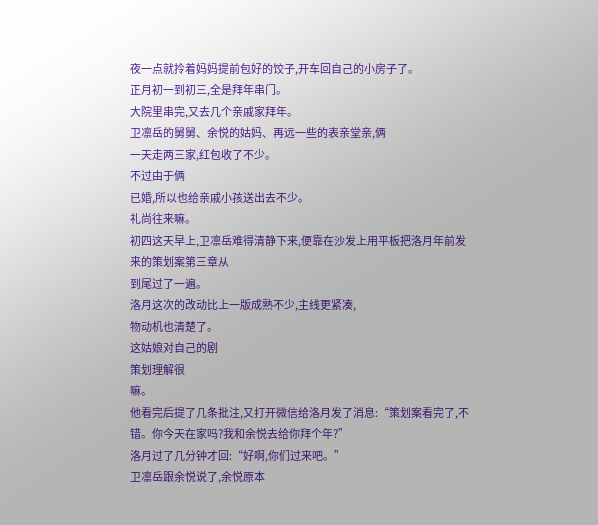夜一点就拎着妈妈提前包好的饺子,开车回自己的小房子了。
正月初一到初三,全是拜年串门。
大院里串完,又去几个亲戚家拜年。
卫凛岳的舅舅、余悦的姑妈、再远一些的表亲堂亲,俩
一天走两三家,红包收了不少。
不过由于俩
已婚,所以也给亲戚小孩送出去不少。
礼尚往来嘛。
初四这天早上,卫凛岳难得清静下来,便靠在沙发上用平板把洛月年前发来的策划案第三章从
到尾过了一遍。
洛月这次的改动比上一版成熟不少,主线更紧凑,
物动机也清楚了。
这姑娘对自己的剧
策划理解很
嘛。
他看完后提了几条批注,又打开微信给洛月发了消息:“策划案看完了,不错。你今天在家吗?我和余悦去给你拜个年?”
洛月过了几分钟才回:“好啊,你们过来吧。”
卫凛岳跟余悦说了,余悦原本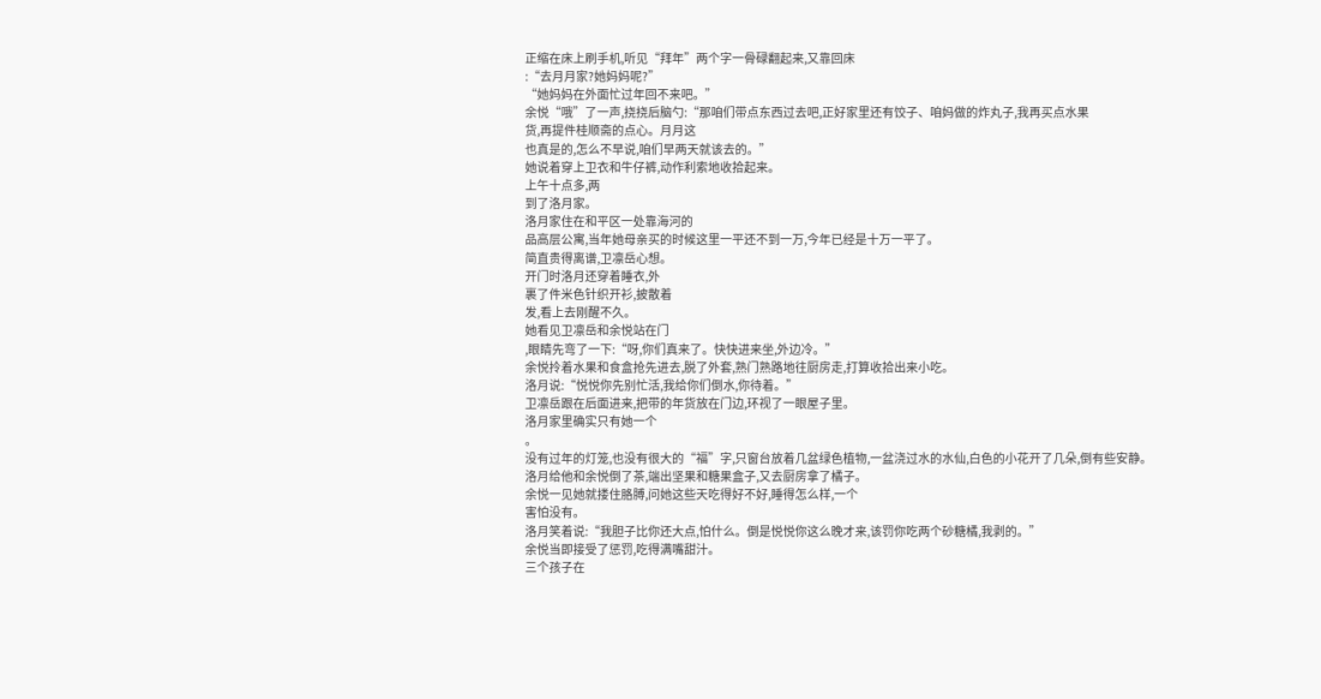正缩在床上刷手机,听见“拜年”两个字一骨碌翻起来,又靠回床
:“去月月家?她妈妈呢?”
“她妈妈在外面忙过年回不来吧。”
余悦“哦”了一声,挠挠后脑勺:“那咱们带点东西过去吧,正好家里还有饺子、咱妈做的炸丸子,我再买点水果
货,再提件桂顺斋的点心。月月这
也真是的,怎么不早说,咱们早两天就该去的。”
她说着穿上卫衣和牛仔裤,动作利索地收拾起来。
上午十点多,两
到了洛月家。
洛月家住在和平区一处靠海河的
品高层公寓,当年她母亲买的时候这里一平还不到一万,今年已经是十万一平了。
简直贵得离谱,卫凛岳心想。
开门时洛月还穿着睡衣,外
裹了件米色针织开衫,披散着
发,看上去刚醒不久。
她看见卫凛岳和余悦站在门
,眼睛先弯了一下:“呀,你们真来了。快快进来坐,外边冷。”
余悦拎着水果和食盒抢先进去,脱了外套,熟门熟路地往厨房走,打算收拾出来小吃。
洛月说:“悦悦你先别忙活,我给你们倒水,你待着。”
卫凛岳跟在后面进来,把带的年货放在门边,环视了一眼屋子里。
洛月家里确实只有她一个
。
没有过年的灯笼,也没有很大的“福”字,只窗台放着几盆绿色植物,一盆浇过水的水仙,白色的小花开了几朵,倒有些安静。
洛月给他和余悦倒了茶,端出坚果和糖果盒子,又去厨房拿了橘子。
余悦一见她就搂住胳膊,问她这些天吃得好不好,睡得怎么样,一个
害怕没有。
洛月笑着说:“我胆子比你还大点,怕什么。倒是悦悦你这么晚才来,该罚你吃两个砂糖橘,我剥的。”
余悦当即接受了惩罚,吃得满嘴甜汁。
三个孩子在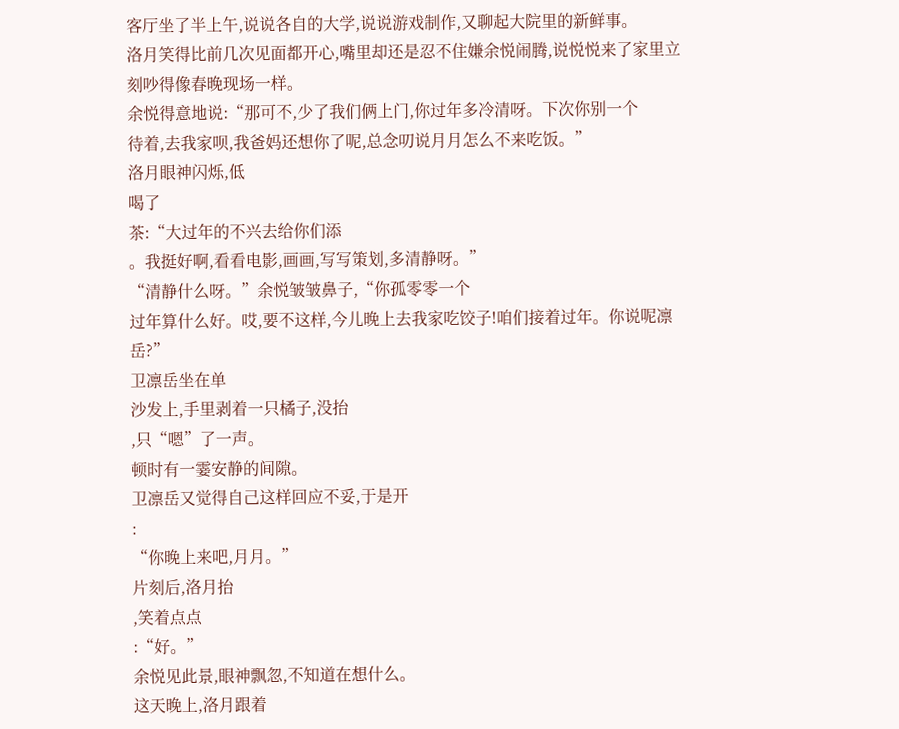客厅坐了半上午,说说各自的大学,说说游戏制作,又聊起大院里的新鲜事。
洛月笑得比前几次见面都开心,嘴里却还是忍不住嫌余悦闹腾,说悦悦来了家里立刻吵得像春晚现场一样。
余悦得意地说:“那可不,少了我们俩上门,你过年多冷清呀。下次你别一个
待着,去我家呗,我爸妈还想你了呢,总念叨说月月怎么不来吃饭。”
洛月眼神闪烁,低
喝了
茶:“大过年的不兴去给你们添
。我挺好啊,看看电影,画画,写写策划,多清静呀。”
“清静什么呀。”余悦皱皱鼻子,“你孤零零一个
过年算什么好。哎,要不这样,今儿晚上去我家吃饺子!咱们接着过年。你说呢凛岳?”
卫凛岳坐在单
沙发上,手里剥着一只橘子,没抬
,只“嗯”了一声。
顿时有一霎安静的间隙。
卫凛岳又觉得自己这样回应不妥,于是开
:
“你晚上来吧,月月。”
片刻后,洛月抬
,笑着点点
:“好。”
余悦见此景,眼神飘忽,不知道在想什么。
这天晚上,洛月跟着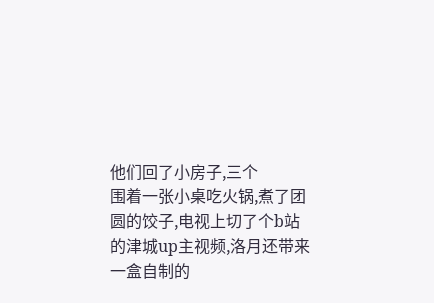他们回了小房子,三个
围着一张小桌吃火锅,煮了团圆的饺子,电视上切了个b站的津城up主视频,洛月还带来一盒自制的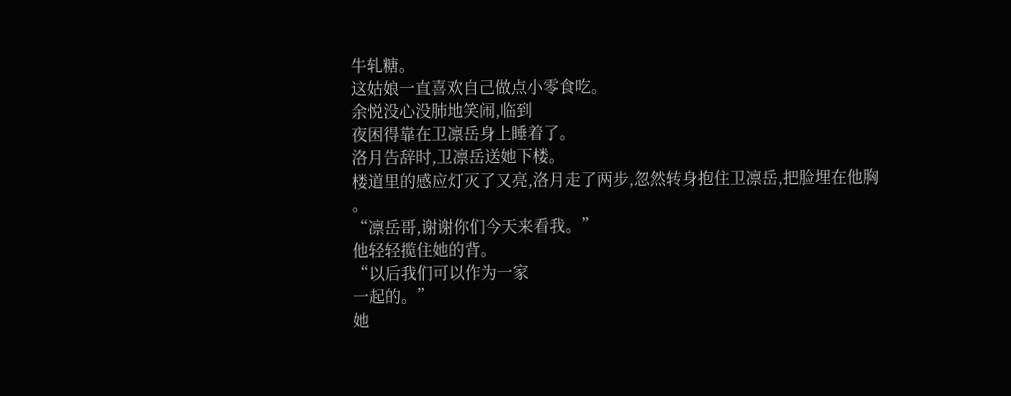牛轧糖。
这姑娘一直喜欢自己做点小零食吃。
余悦没心没肺地笑闹,临到
夜困得靠在卫凛岳身上睡着了。
洛月告辞时,卫凛岳送她下楼。
楼道里的感应灯灭了又亮,洛月走了两步,忽然转身抱住卫凛岳,把脸埋在他胸
。
“凛岳哥,谢谢你们今天来看我。”
他轻轻揽住她的背。
“以后我们可以作为一家
一起的。”
她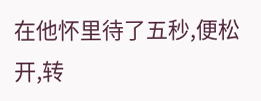在他怀里待了五秒,便松开,转